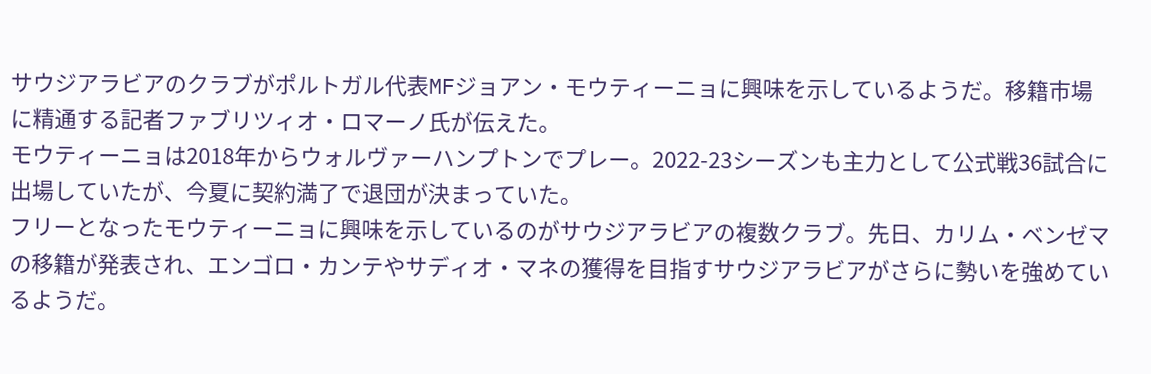サウジアラビアのクラブがポルトガル代表MFジョアン・モウティーニョに興味を示しているようだ。移籍市場に精通する記者ファブリツィオ・ロマーノ氏が伝えた。
モウティーニョは2018年からウォルヴァーハンプトンでプレー。2022-23シーズンも主力として公式戦36試合に出場していたが、今夏に契約満了で退団が決まっていた。
フリーとなったモウティーニョに興味を示しているのがサウジアラビアの複数クラブ。先日、カリム・ベンゼマの移籍が発表され、エンゴロ・カンテやサディオ・マネの獲得を目指すサウジアラビアがさらに勢いを強めているようだ。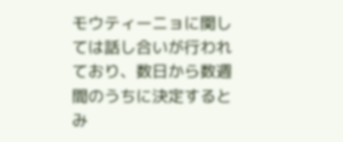モウティーニョに関しては話し合いが行われており、数日から数週間のうちに決定するとみ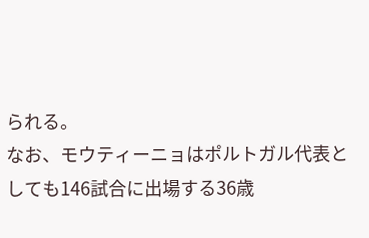られる。
なお、モウティーニョはポルトガル代表としても146試合に出場する36歳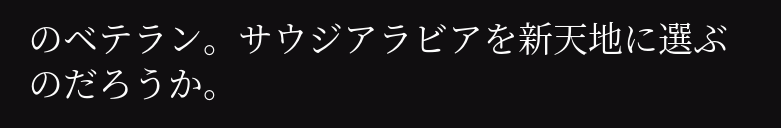のベテラン。サウジアラビアを新天地に選ぶのだろうか。